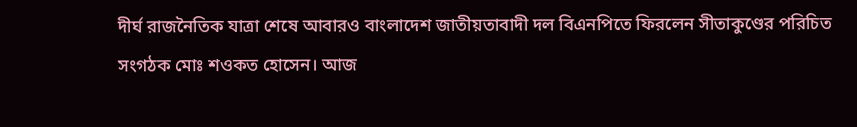দীর্ঘ রাজনৈতিক যাত্রা শেষে আবারও বাংলাদেশ জাতীয়তাবাদী দল বিএনপিতে ফিরলেন সীতাকুণ্ডের পরিচিত সংগঠক মোঃ শওকত হোসেন। আজ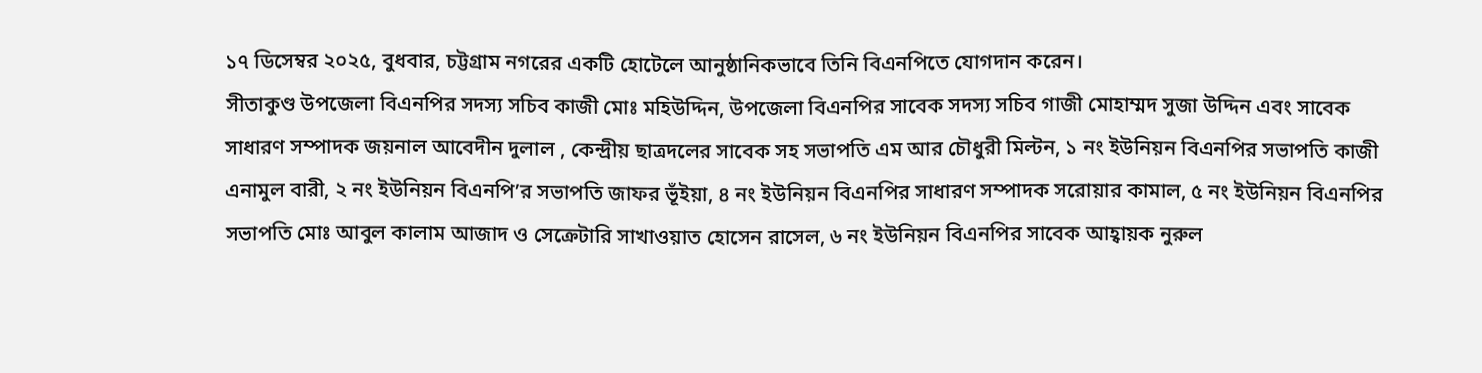১৭ ডিসেম্বর ২০২৫, বুধবার, চট্টগ্রাম নগরের একটি হোটেলে আনুষ্ঠানিকভাবে তিনি বিএনপিতে যোগদান করেন।
সীতাকুণ্ড উপজেলা বিএনপির সদস্য সচিব কাজী মোঃ মহিউদ্দিন, উপজেলা বিএনপির সাবেক সদস্য সচিব গাজী মোহাম্মদ সুজা উদ্দিন এবং সাবেক সাধারণ সম্পাদক জয়নাল আবেদীন দুলাল , কেন্দ্রীয় ছাত্রদলের সাবেক সহ সভাপতি এম আর চৌধুরী মিল্টন, ১ নং ইউনিয়ন বিএনপির সভাপতি কাজী এনামুল বারী, ২ নং ইউনিয়ন বিএনপি’র সভাপতি জাফর ভূঁইয়া, ৪ নং ইউনিয়ন বিএনপির সাধারণ সম্পাদক সরোয়ার কামাল, ৫ নং ইউনিয়ন বিএনপির সভাপতি মোঃ আবুল কালাম আজাদ ও সেক্রেটারি সাখাওয়াত হোসেন রাসেল, ৬ নং ইউনিয়ন বিএনপির সাবেক আহ্বায়ক নুরুল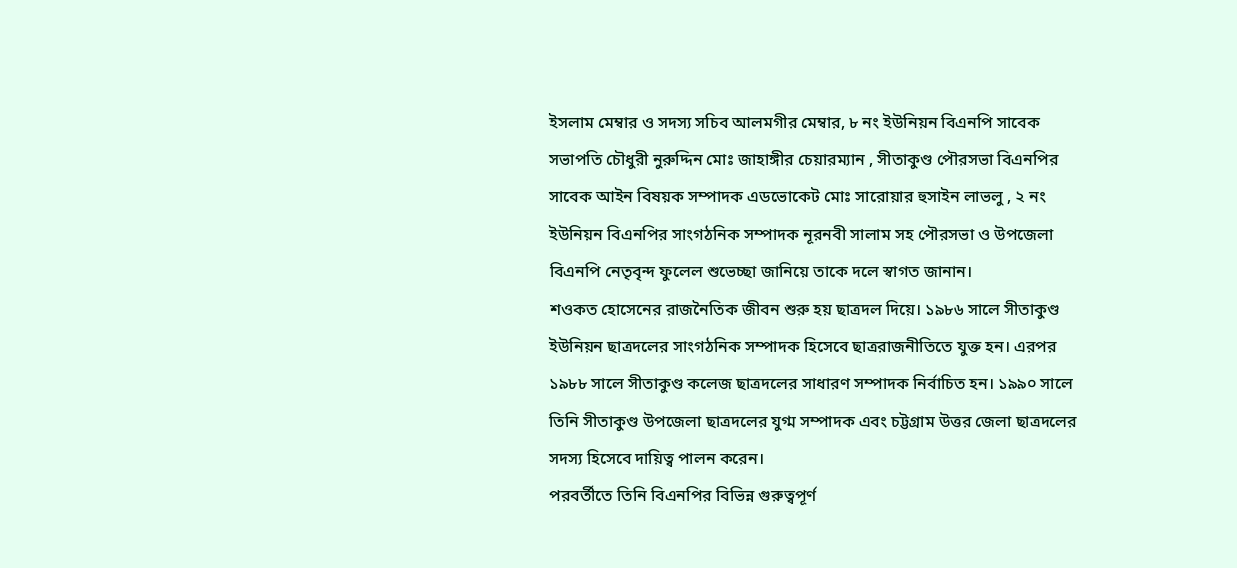ইসলাম মেম্বার ও সদস্য সচিব আলমগীর মেম্বার, ৮ নং ইউনিয়ন বিএনপি সাবেক সভাপতি চৌধুরী নুরুদ্দিন মোঃ জাহাঙ্গীর চেয়ারম্যান , সীতাকুণ্ড পৌরসভা বিএনপির সাবেক আইন বিষয়ক সম্পাদক এডভোকেট মোঃ সারোয়ার হুসাইন লাভলু , ২ নং ইউনিয়ন বিএনপির সাংগঠনিক সম্পাদক নূরনবী সালাম সহ পৌরসভা ও উপজেলা বিএনপি নেতৃবৃন্দ ফুলেল শুভেচ্ছা জানিয়ে তাকে দলে স্বাগত জানান।
শওকত হোসেনের রাজনৈতিক জীবন শুরু হয় ছাত্রদল দিয়ে। ১৯৮৬ সালে সীতাকুণ্ড ইউনিয়ন ছাত্রদলের সাংগঠনিক সম্পাদক হিসেবে ছাত্ররাজনীতিতে যুক্ত হন। এরপর ১৯৮৮ সালে সীতাকুণ্ড কলেজ ছাত্রদলের সাধারণ সম্পাদক নির্বাচিত হন। ১৯৯০ সালে তিনি সীতাকুণ্ড উপজেলা ছাত্রদলের যুগ্ম সম্পাদক এবং চট্টগ্রাম উত্তর জেলা ছাত্রদলের সদস্য হিসেবে দায়িত্ব পালন করেন।
পরবর্তীতে তিনি বিএনপির বিভিন্ন গুরুত্বপূর্ণ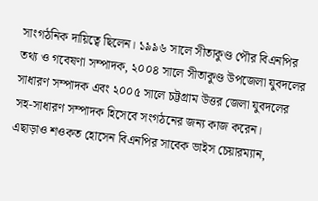সাংগঠনিক দায়িত্বে ছিলেন। ১৯৯৬ সালে সীতাকুণ্ড পৌর বিএনপির তথ্য ও গবেষণা সম্পাদক, ২০০৪ সালে সীতাকুণ্ড উপজেলা যুবদলের সাধারণ সম্পাদক এবং ২০০৫ সালে চট্টগ্রাম উত্তর জেলা যুবদলের সহ-সাধারণ সম্পাদক হিসেবে সংগঠনের জন্য কাজ করেন।
এছাড়াও শওকত হোসেন বিএনপির সাবেক ভাইস চেয়ারম্যান,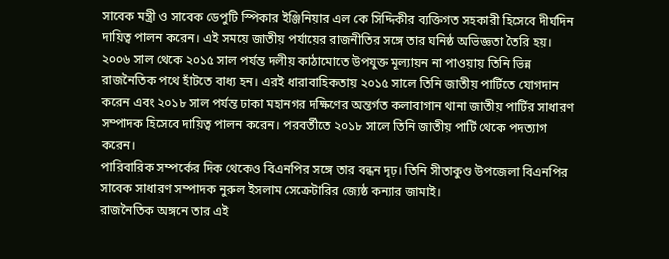সাবেক মন্ত্রী ও সাবেক ডেপুটি স্পিকার ইঞ্জিনিয়ার এল কে সিদ্দিকীর ব্যক্তিগত সহকারী হিসেবে দীর্ঘদিন দায়িত্ব পালন করেন। এই সময়ে জাতীয় পর্যায়ের রাজনীতির সঙ্গে তার ঘনিষ্ঠ অভিজ্ঞতা তৈরি হয়।
২০০৬ সাল থেকে ২০১৫ সাল পর্যন্ত দলীয় কাঠামোতে উপযুক্ত মূল্যায়ন না পাওয়ায় তিনি ভিন্ন রাজনৈতিক পথে হাঁটতে বাধ্য হন। এরই ধারাবাহিকতায় ২০১৫ সালে তিনি জাতীয় পার্টিতে যোগদান করেন এবং ২০১৮ সাল পর্যন্ত ঢাকা মহানগর দক্ষিণের অন্তর্গত কলাবাগান থানা জাতীয় পার্টির সাধারণ সম্পাদক হিসেবে দায়িত্ব পালন করেন। পরবর্তীতে ২০১৮ সালে তিনি জাতীয় পার্টি থেকে পদত্যাগ করেন।
পারিবারিক সম্পর্কের দিক থেকেও বিএনপির সঙ্গে তার বন্ধন দৃঢ়। তিনি সীতাকুণ্ড উপজেলা বিএনপির সাবেক সাধারণ সম্পাদক নুরুল ইসলাম সেক্রেটারির জ্যেষ্ঠ কন্যার জামাই।
রাজনৈতিক অঙ্গনে তার এই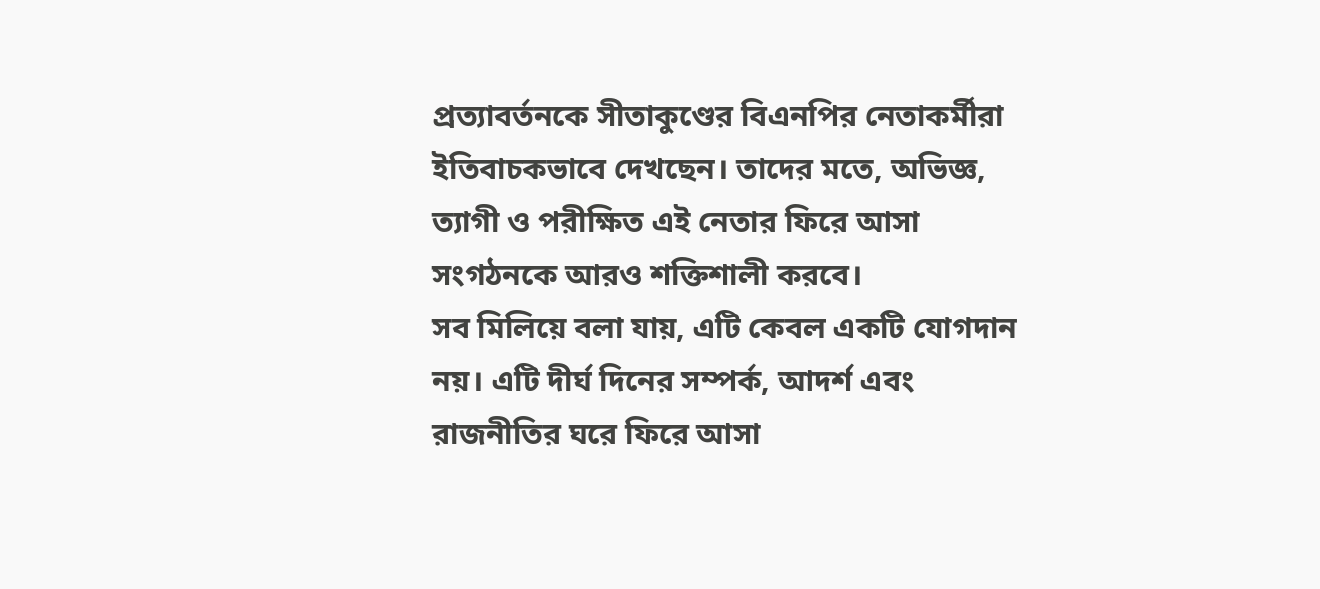প্রত্যাবর্তনকে সীতাকুণ্ডের বিএনপির নেতাকর্মীরা ইতিবাচকভাবে দেখছেন। তাদের মতে, অভিজ্ঞ, ত্যাগী ও পরীক্ষিত এই নেতার ফিরে আসা সংগঠনকে আরও শক্তিশালী করবে।
সব মিলিয়ে বলা যায়, এটি কেবল একটি যোগদান নয়। এটি দীর্ঘ দিনের সম্পর্ক, আদর্শ এবং রাজনীতির ঘরে ফিরে আসা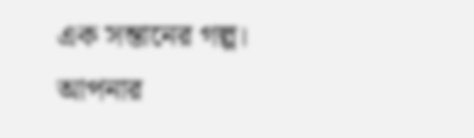এক সন্তানের গল্প।
আপনার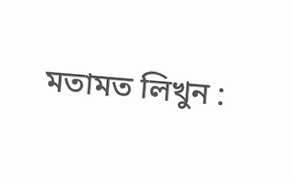মতামত লিখুন :